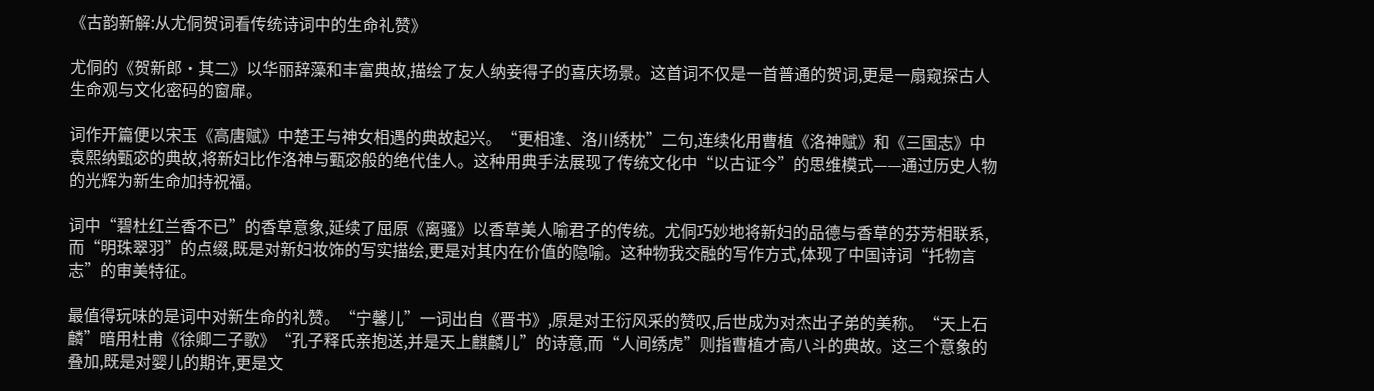《古韵新解:从尤侗贺词看传统诗词中的生命礼赞》

尤侗的《贺新郎·其二》以华丽辞藻和丰富典故,描绘了友人纳妾得子的喜庆场景。这首词不仅是一首普通的贺词,更是一扇窥探古人生命观与文化密码的窗扉。

词作开篇便以宋玉《高唐赋》中楚王与神女相遇的典故起兴。“更相逢、洛川绣枕”二句,连续化用曹植《洛神赋》和《三国志》中袁熙纳甄宓的典故,将新妇比作洛神与甄宓般的绝代佳人。这种用典手法展现了传统文化中“以古证今”的思维模式——通过历史人物的光辉为新生命加持祝福。

词中“碧杜红兰香不已”的香草意象,延续了屈原《离骚》以香草美人喻君子的传统。尤侗巧妙地将新妇的品德与香草的芬芳相联系,而“明珠翠羽”的点缀,既是对新妇妆饰的写实描绘,更是对其内在价值的隐喻。这种物我交融的写作方式,体现了中国诗词“托物言志”的审美特征。

最值得玩味的是词中对新生命的礼赞。“宁馨儿”一词出自《晋书》,原是对王衍风采的赞叹,后世成为对杰出子弟的美称。“天上石麟”暗用杜甫《徐卿二子歌》“孔子释氏亲抱送,并是天上麒麟儿”的诗意,而“人间绣虎”则指曹植才高八斗的典故。这三个意象的叠加,既是对婴儿的期许,更是文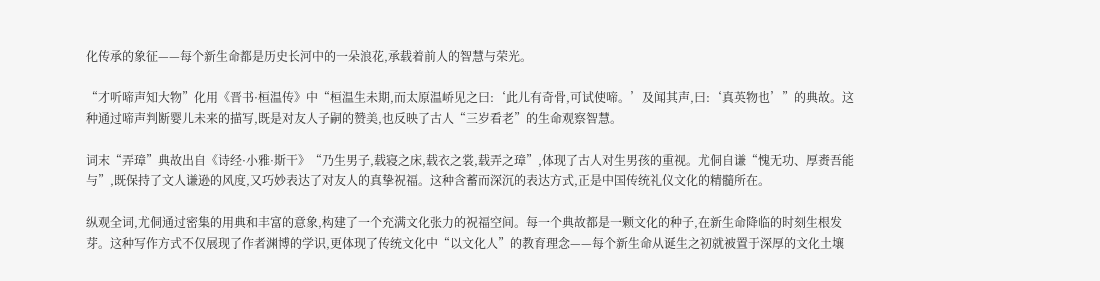化传承的象征——每个新生命都是历史长河中的一朵浪花,承载着前人的智慧与荣光。

“才听啼声知大物”化用《晋书·桓温传》中“桓温生未期,而太原温峤见之曰:‘此儿有奇骨,可试使啼。’及闻其声,曰:‘真英物也’”的典故。这种通过啼声判断婴儿未来的描写,既是对友人子嗣的赞美,也反映了古人“三岁看老”的生命观察智慧。

词末“弄璋”典故出自《诗经·小雅·斯干》“乃生男子,载寝之床,载衣之裳,载弄之璋”,体现了古人对生男孩的重视。尤侗自谦“愧无功、厚赉吾能与”,既保持了文人谦逊的风度,又巧妙表达了对友人的真挚祝福。这种含蓄而深沉的表达方式,正是中国传统礼仪文化的精髓所在。

纵观全词,尤侗通过密集的用典和丰富的意象,构建了一个充满文化张力的祝福空间。每一个典故都是一颗文化的种子,在新生命降临的时刻生根发芽。这种写作方式不仅展现了作者渊博的学识,更体现了传统文化中“以文化人”的教育理念——每个新生命从诞生之初就被置于深厚的文化土壤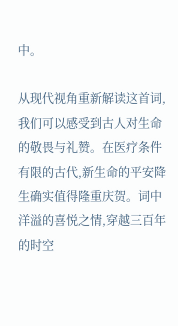中。

从现代视角重新解读这首词,我们可以感受到古人对生命的敬畏与礼赞。在医疗条件有限的古代,新生命的平安降生确实值得隆重庆贺。词中洋溢的喜悦之情,穿越三百年的时空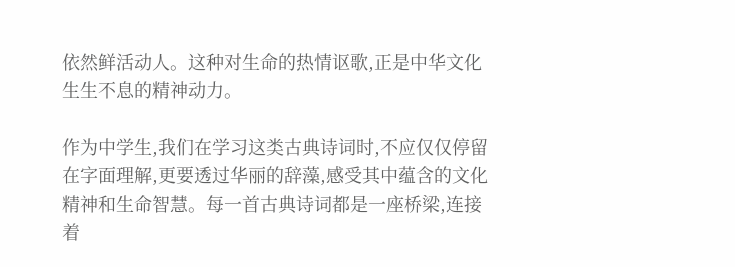依然鲜活动人。这种对生命的热情讴歌,正是中华文化生生不息的精神动力。

作为中学生,我们在学习这类古典诗词时,不应仅仅停留在字面理解,更要透过华丽的辞藻,感受其中蕴含的文化精神和生命智慧。每一首古典诗词都是一座桥梁,连接着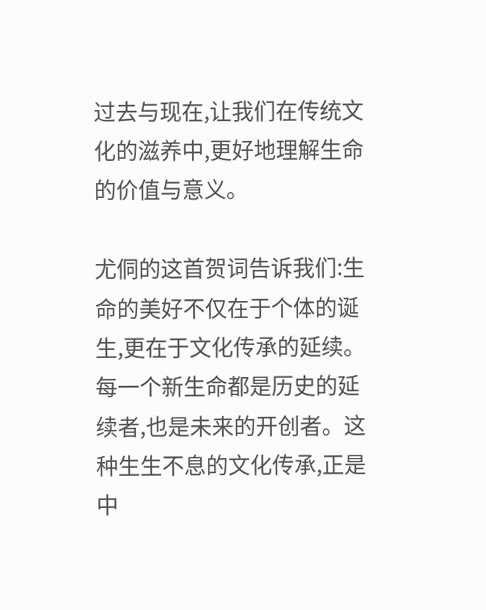过去与现在,让我们在传统文化的滋养中,更好地理解生命的价值与意义。

尤侗的这首贺词告诉我们:生命的美好不仅在于个体的诞生,更在于文化传承的延续。每一个新生命都是历史的延续者,也是未来的开创者。这种生生不息的文化传承,正是中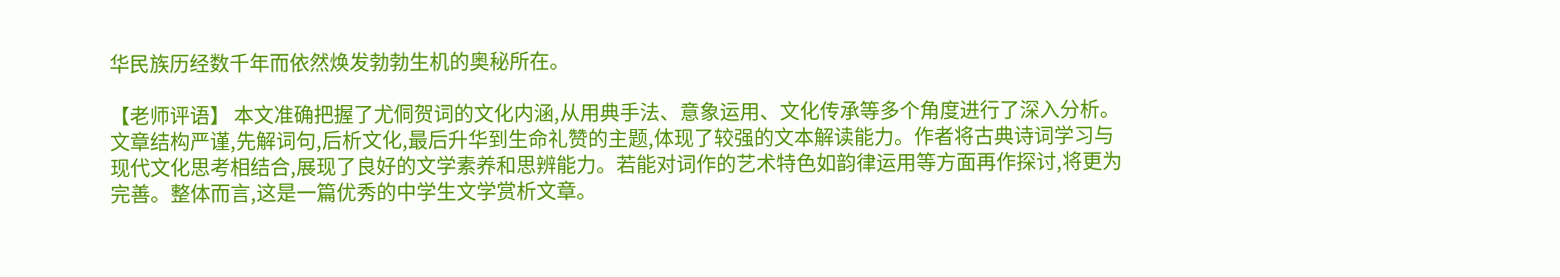华民族历经数千年而依然焕发勃勃生机的奥秘所在。

【老师评语】 本文准确把握了尤侗贺词的文化内涵,从用典手法、意象运用、文化传承等多个角度进行了深入分析。文章结构严谨,先解词句,后析文化,最后升华到生命礼赞的主题,体现了较强的文本解读能力。作者将古典诗词学习与现代文化思考相结合,展现了良好的文学素养和思辨能力。若能对词作的艺术特色如韵律运用等方面再作探讨,将更为完善。整体而言,这是一篇优秀的中学生文学赏析文章。